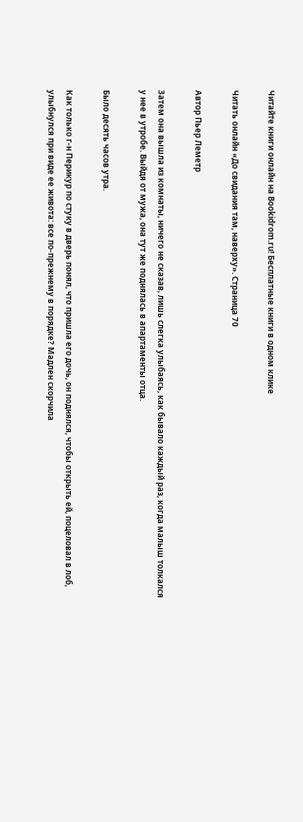Читайте книги онлайн на Bookidrom.ru! Бесплатные книги в одном клике

Читать онлайн «До свидания там, наверху». Страница 70

Автор Пьер Леметр

Затем она вышла из комнаты, ничего не сказав, лишь слегка улыбаясь, как бывало каждый раз, когда малыш толкался у нее в утробе. Выйдя от мужа, она тут же поднялась в апартаменты отца.

Было десять часов утра.

Как только г-н Перикур по стуку в дверь понял, что пришла его дочь, он поднялся, чтобы открыть ей, поцеловал в лоб, улыбнулся при виде ее живота: все по-прежнему в порядке? Мадлен скорчила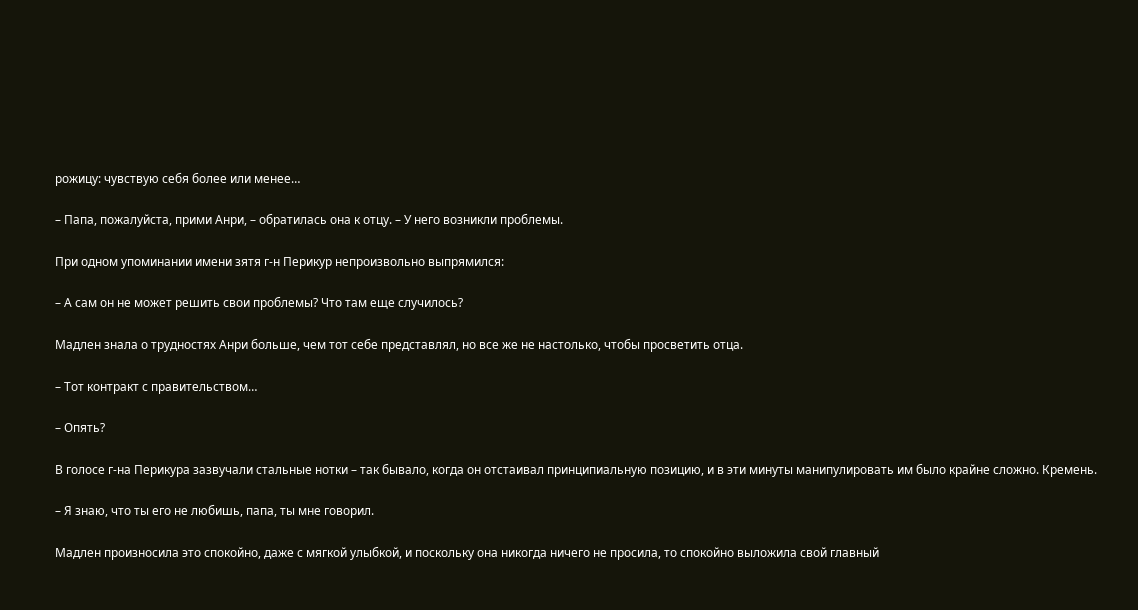рожицу: чувствую себя более или менее…

– Папа, пожалуйста, прими Анри, – обратилась она к отцу. – У него возникли проблемы.

При одном упоминании имени зятя г-н Перикур непроизвольно выпрямился:

– А сам он не может решить свои проблемы? Что там еще случилось?

Мадлен знала о трудностях Анри больше, чем тот себе представлял, но все же не настолько, чтобы просветить отца.

– Тот контракт с правительством…

– Опять?

В голосе г-на Перикура зазвучали стальные нотки – так бывало, когда он отстаивал принципиальную позицию, и в эти минуты манипулировать им было крайне сложно. Кремень.

– Я знаю, что ты его не любишь, папа, ты мне говорил.

Мадлен произносила это спокойно, даже с мягкой улыбкой, и поскольку она никогда ничего не просила, то спокойно выложила свой главный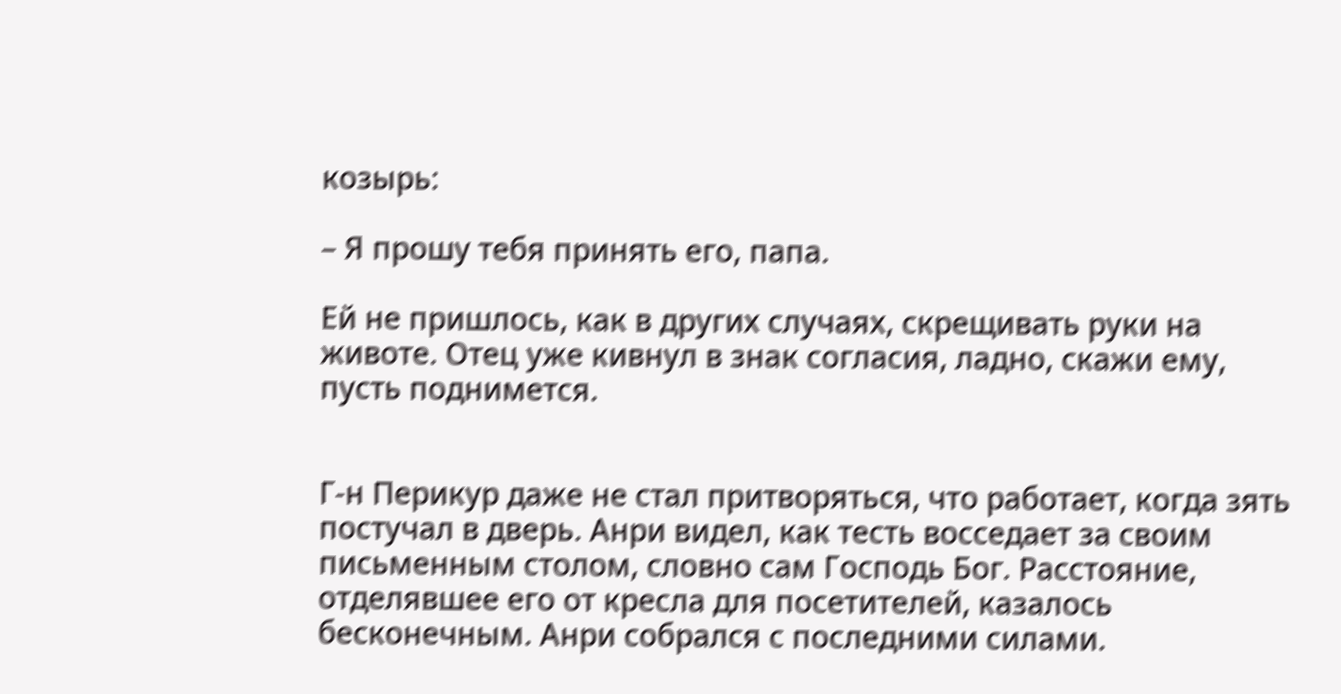козырь:

– Я прошу тебя принять его, папа.

Ей не пришлось, как в других случаях, скрещивать руки на животе. Отец уже кивнул в знак согласия, ладно, скажи ему, пусть поднимется.


Г-н Перикур даже не стал притворяться, что работает, когда зять постучал в дверь. Анри видел, как тесть восседает за своим письменным столом, словно сам Господь Бог. Расстояние, отделявшее его от кресла для посетителей, казалось бесконечным. Анри собрался с последними силами.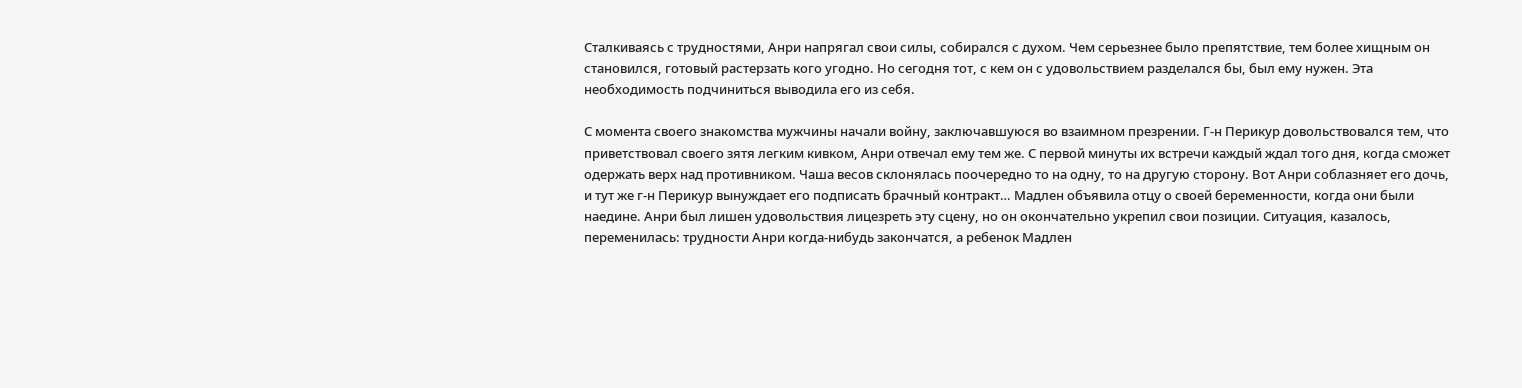Сталкиваясь с трудностями, Анри напрягал свои силы, собирался с духом. Чем серьезнее было препятствие, тем более хищным он становился, готовый растерзать кого угодно. Но сегодня тот, с кем он с удовольствием разделался бы, был ему нужен. Эта необходимость подчиниться выводила его из себя.

С момента своего знакомства мужчины начали войну, заключавшуюся во взаимном презрении. Г-н Перикур довольствовался тем, что приветствовал своего зятя легким кивком, Анри отвечал ему тем же. С первой минуты их встречи каждый ждал того дня, когда сможет одержать верх над противником. Чаша весов склонялась поочередно то на одну, то на другую сторону. Вот Анри соблазняет его дочь, и тут же г-н Перикур вынуждает его подписать брачный контракт… Мадлен объявила отцу о своей беременности, когда они были наедине. Анри был лишен удовольствия лицезреть эту сцену, но он окончательно укрепил свои позиции. Ситуация, казалось, переменилась: трудности Анри когда-нибудь закончатся, а ребенок Мадлен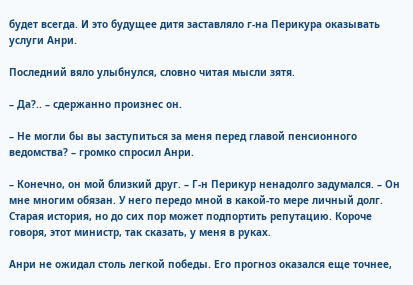будет всегда. И это будущее дитя заставляло г-на Перикура оказывать услуги Анри.

Последний вяло улыбнулся, словно читая мысли зятя.

– Да?.. – сдержанно произнес он.

– Не могли бы вы заступиться за меня перед главой пенсионного ведомства? – громко спросил Анри.

– Конечно, он мой близкий друг. – Г-н Перикур ненадолго задумался. – Он мне многим обязан. У него передо мной в какой-то мере личный долг. Старая история, но до сих пор может подпортить репутацию. Короче говоря, этот министр, так сказать, у меня в руках.

Анри не ожидал столь легкой победы. Его прогноз оказался еще точнее,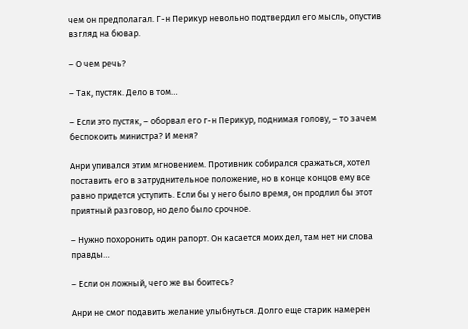чем он предполагал. Г-н Перикур невольно подтвердил его мысль, опустив взгляд на бювар.

– О чем речь?

– Так, пустяк. Дело в том…

– Если это пустяк, – оборвал его г-н Перикур, поднимая голову, – то зачем беспокоить министра? И меня?

Анри упивался этим мгновением. Противник собирался сражаться, хотел поставить его в затруднительное положение, но в конце концов ему все равно придется уступить. Если бы у него было время, он продлил бы этот приятный разговор, но дело было срочное.

– Нужно похоронить один рапорт. Он касается моих дел, там нет ни слова правды…

– Если он ложный, чего же вы боитесь?

Анри не смог подавить желание улыбнуться. Долго еще старик намерен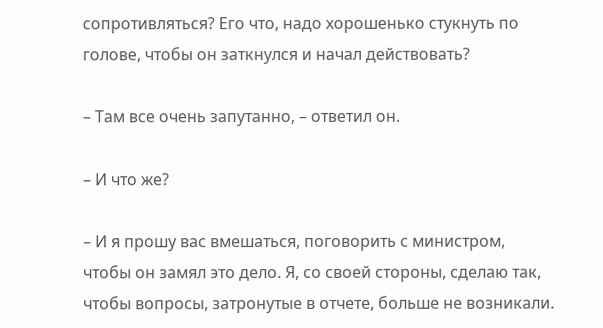сопротивляться? Его что, надо хорошенько стукнуть по голове, чтобы он заткнулся и начал действовать?

– Там все очень запутанно, – ответил он.

– И что же?

– И я прошу вас вмешаться, поговорить с министром, чтобы он замял это дело. Я, со своей стороны, сделаю так, чтобы вопросы, затронутые в отчете, больше не возникали.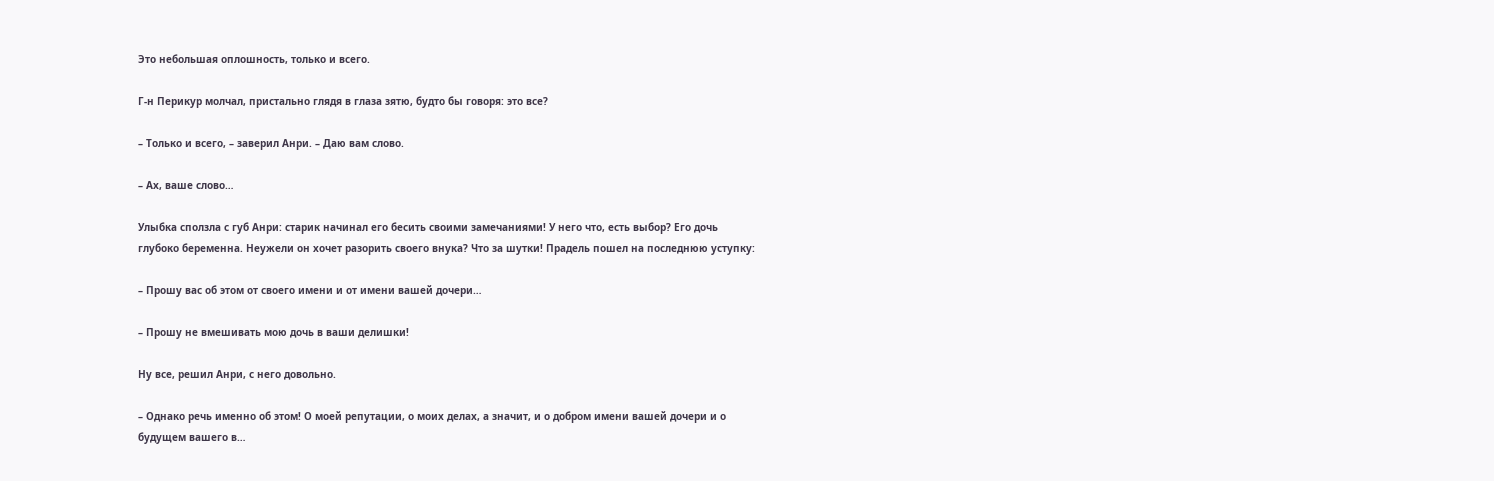Это небольшая оплошность, только и всего.

Г-н Перикур молчал, пристально глядя в глаза зятю, будто бы говоря: это все?

– Только и всего, – заверил Анри. – Даю вам слово.

– Ах, ваше слово…

Улыбка сползла с губ Анри: старик начинал его бесить своими замечаниями! У него что, есть выбор? Его дочь глубоко беременна. Неужели он хочет разорить своего внука? Что за шутки! Прадель пошел на последнюю уступку:

– Прошу вас об этом от своего имени и от имени вашей дочери…

– Прошу не вмешивать мою дочь в ваши делишки!

Ну все, решил Анри, с него довольно.

– Однако речь именно об этом! О моей репутации, о моих делах, а значит, и о добром имени вашей дочери и о будущем вашего в…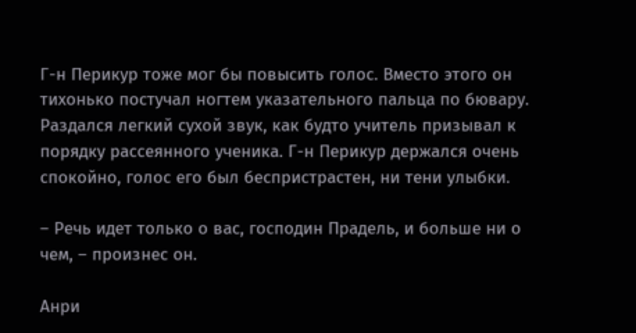Г-н Перикур тоже мог бы повысить голос. Вместо этого он тихонько постучал ногтем указательного пальца по бювару. Раздался легкий сухой звук, как будто учитель призывал к порядку рассеянного ученика. Г-н Перикур держался очень спокойно, голос его был беспристрастен, ни тени улыбки.

– Речь идет только о вас, господин Прадель, и больше ни о чем, – произнес он.

Анри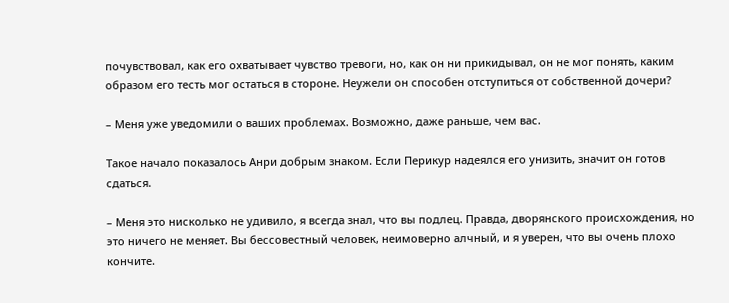почувствовал, как его охватывает чувство тревоги, но, как он ни прикидывал, он не мог понять, каким образом его тесть мог остаться в стороне. Неужели он способен отступиться от собственной дочери?

– Меня уже уведомили о ваших проблемах. Возможно, даже раньше, чем вас.

Такое начало показалось Анри добрым знаком. Если Перикур надеялся его унизить, значит он готов сдаться.

– Меня это нисколько не удивило, я всегда знал, что вы подлец. Правда, дворянского происхождения, но это ничего не меняет. Вы бессовестный человек, неимоверно алчный, и я уверен, что вы очень плохо кончите.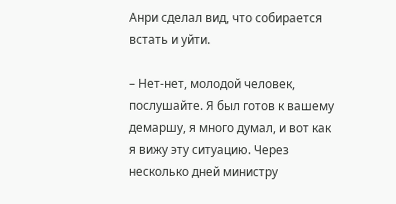Анри сделал вид, что собирается встать и уйти.

– Нет-нет, молодой человек, послушайте. Я был готов к вашему демаршу, я много думал, и вот как я вижу эту ситуацию. Через несколько дней министру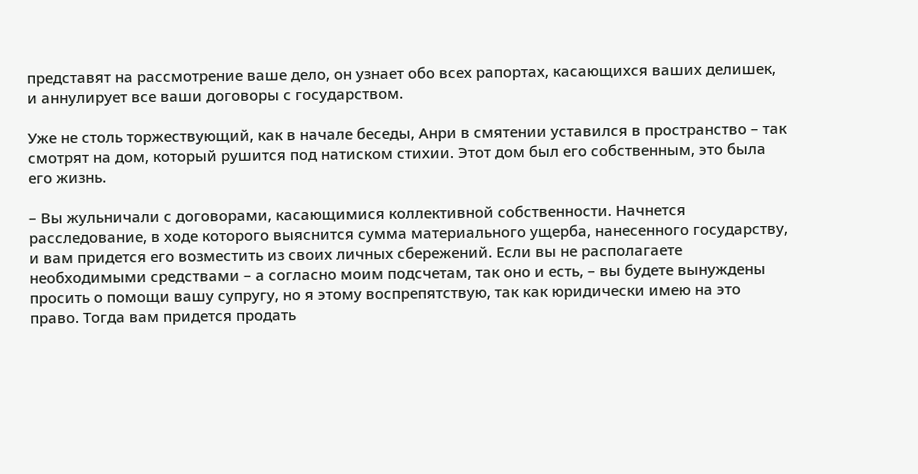представят на рассмотрение ваше дело, он узнает обо всех рапортах, касающихся ваших делишек, и аннулирует все ваши договоры с государством.

Уже не столь торжествующий, как в начале беседы, Анри в смятении уставился в пространство – так смотрят на дом, который рушится под натиском стихии. Этот дом был его собственным, это была его жизнь.

– Вы жульничали с договорами, касающимися коллективной собственности. Начнется расследование, в ходе которого выяснится сумма материального ущерба, нанесенного государству, и вам придется его возместить из своих личных сбережений. Если вы не располагаете необходимыми средствами – а согласно моим подсчетам, так оно и есть, – вы будете вынуждены просить о помощи вашу супругу, но я этому воспрепятствую, так как юридически имею на это право. Тогда вам придется продать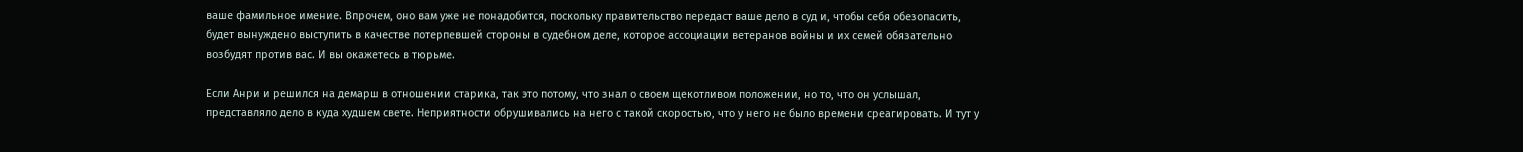ваше фамильное имение. Впрочем, оно вам уже не понадобится, поскольку правительство передаст ваше дело в суд и, чтобы себя обезопасить, будет вынуждено выступить в качестве потерпевшей стороны в судебном деле, которое ассоциации ветеранов войны и их семей обязательно возбудят против вас. И вы окажетесь в тюрьме.

Если Анри и решился на демарш в отношении старика, так это потому, что знал о своем щекотливом положении, но то, что он услышал, представляло дело в куда худшем свете. Неприятности обрушивались на него с такой скоростью, что у него не было времени среагировать. И тут у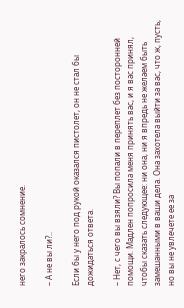него закралось сомнение.

– А не вы ли?..

Если бы у него под рукой оказался пистолет, он не стал бы дожидаться ответа.

– Нет, с чего вы взяли? Вы попали в переплет без посторонней помощи. Мадлен попросила меня принять вас, и я вас принял, чтобы сказать следующее: ни она, ни я впредь не желаем быть замешанными в ваши дела. Она захотела выйти за вас, что ж, пусть, но вы не увлечете ее за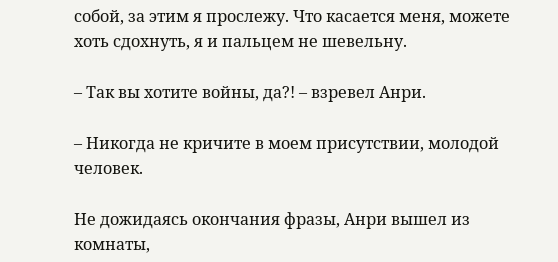собой, за этим я прослежу. Что касается меня, можете хоть сдохнуть, я и пальцем не шевельну.

– Так вы хотите войны, да?! – взревел Анри.

– Никогда не кричите в моем присутствии, молодой человек.

Не дожидаясь окончания фразы, Анри вышел из комнаты,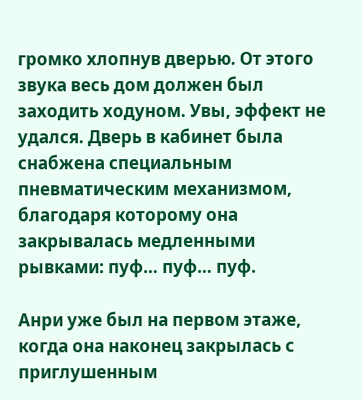громко хлопнув дверью. От этого звука весь дом должен был заходить ходуном. Увы, эффект не удался. Дверь в кабинет была снабжена специальным пневматическим механизмом, благодаря которому она закрывалась медленными рывками: пуф… пуф… пуф.

Анри уже был на первом этаже, когда она наконец закрылась с приглушенным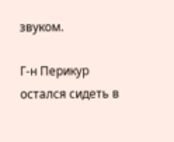звуком.

Г-н Перикур остался сидеть в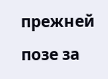прежней позе за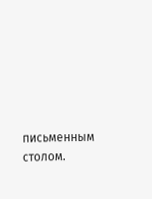письменным столом.